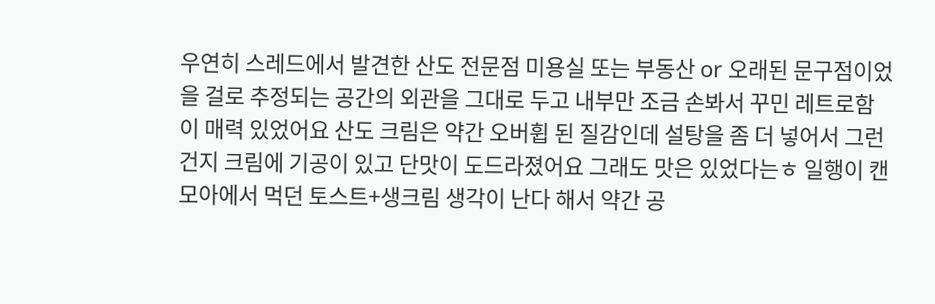우연히 스레드에서 발견한 산도 전문점 미용실 또는 부동산 or 오래된 문구점이었을 걸로 추정되는 공간의 외관을 그대로 두고 내부만 조금 손봐서 꾸민 레트로함이 매력 있었어요 산도 크림은 약간 오버휩 된 질감인데 설탕을 좀 더 넣어서 그런건지 크림에 기공이 있고 단맛이 도드라졌어요 그래도 맛은 있었다는ㅎ 일행이 캔모아에서 먹던 토스트+생크림 생각이 난다 해서 약간 공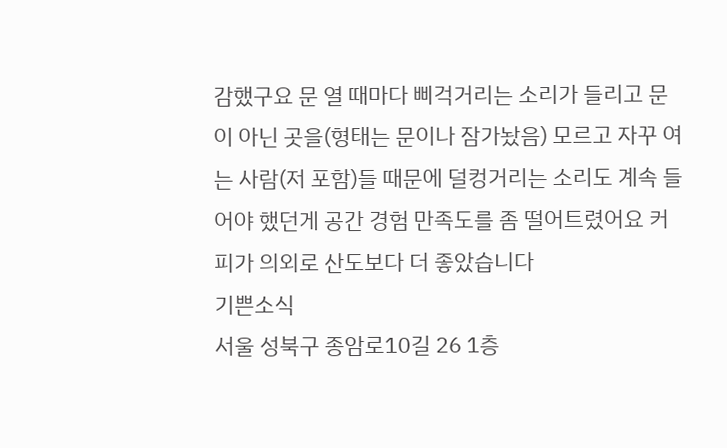감했구요 문 열 때마다 삐걱거리는 소리가 들리고 문이 아닌 곳을(형태는 문이나 잠가놨음) 모르고 자꾸 여는 사람(저 포함)들 때문에 덜컹거리는 소리도 계속 들어야 했던게 공간 경험 만족도를 좀 떨어트렸어요 커피가 의외로 산도보다 더 좋았습니다
기쁜소식
서울 성북구 종암로10길 26 1층